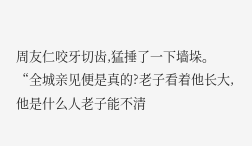周友仁咬牙切齿,猛捶了一下墙垛。
“全城亲见便是真的?老子看着他长大,他是什么人老子能不清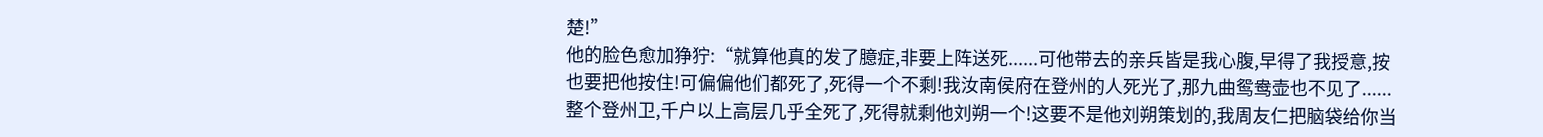楚!”
他的脸色愈加狰狞:“就算他真的发了臆症,非要上阵送死......可他带去的亲兵皆是我心腹,早得了我授意,按也要把他按住!可偏偏他们都死了,死得一个不剩!我汝南侯府在登州的人死光了,那九曲鸳鸯壶也不见了......
整个登州卫,千户以上高层几乎全死了,死得就剩他刘朔一个!这要不是他刘朔策划的,我周友仁把脑袋给你当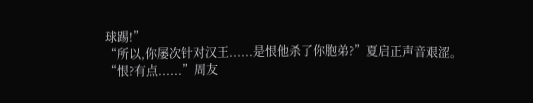球踢!”
“所以,你屡次针对汉王......是恨他杀了你胞弟?”夏启正声音艰涩。
“恨?有点......”周友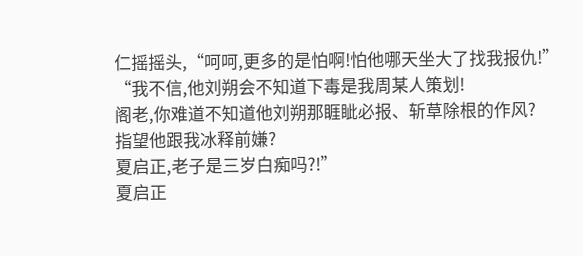仁摇摇头,“呵呵,更多的是怕啊!怕他哪天坐大了找我报仇!”
“我不信,他刘朔会不知道下毒是我周某人策划!
阁老,你难道不知道他刘朔那睚眦必报、斩草除根的作风?
指望他跟我冰释前嫌?
夏启正,老子是三岁白痴吗?!”
夏启正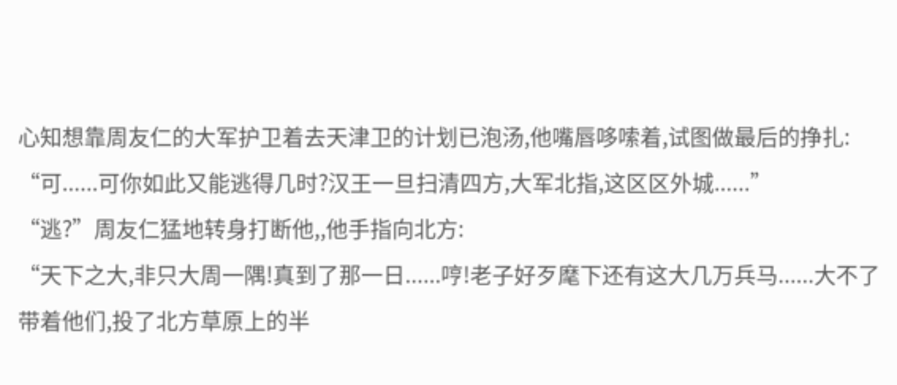心知想靠周友仁的大军护卫着去天津卫的计划已泡汤,他嘴唇哆嗦着,试图做最后的挣扎:
“可......可你如此又能逃得几时?汉王一旦扫清四方,大军北指,这区区外城......”
“逃?”周友仁猛地转身打断他,,他手指向北方:
“天下之大,非只大周一隅!真到了那一日......哼!老子好歹麾下还有这大几万兵马......大不了带着他们,投了北方草原上的半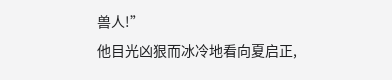兽人!”
他目光凶狠而冰冷地看向夏启正,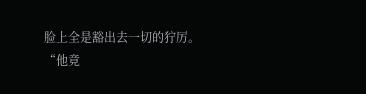脸上全是豁出去一切的狞厉。
“他竟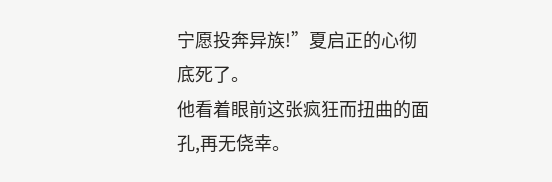宁愿投奔异族!”夏启正的心彻底死了。
他看着眼前这张疯狂而扭曲的面孔,再无侥幸。